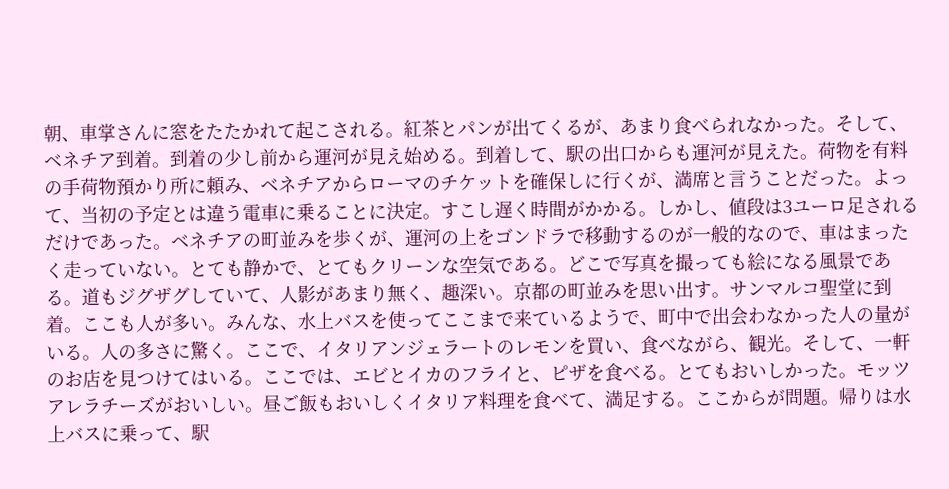朝、車掌さんに窓をたたかれて起こされる。紅茶とパンが出てくるが、あまり食べられなかった。そして、ベネチア到着。到着の少し前から運河が見え始める。到着して、駅の出口からも運河が見えた。荷物を有料の手荷物預かり所に頼み、ベネチアからローマのチケットを確保しに行くが、満席と言うことだった。よって、当初の予定とは違う電車に乗ることに決定。すこし遅く時間がかかる。しかし、値段は3ユーロ足されるだけであった。ベネチアの町並みを歩くが、運河の上をゴンドラで移動するのが一般的なので、車はまったく走っていない。とても静かで、とてもクリーンな空気である。どこで写真を撮っても絵になる風景である。道もジグザグしていて、人影があまり無く、趣深い。京都の町並みを思い出す。サンマルコ聖堂に到着。ここも人が多い。みんな、水上バスを使ってここまで来ているようで、町中で出会わなかった人の量がいる。人の多さに驚く。ここで、イタリアンジェラートのレモンを買い、食べながら、観光。そして、一軒のお店を見つけてはいる。ここでは、エビとイカのフライと、ピザを食べる。とてもおいしかった。モッツアレラチーズがおいしい。昼ご飯もおいしくイタリア料理を食べて、満足する。ここからが問題。帰りは水上バスに乗って、駅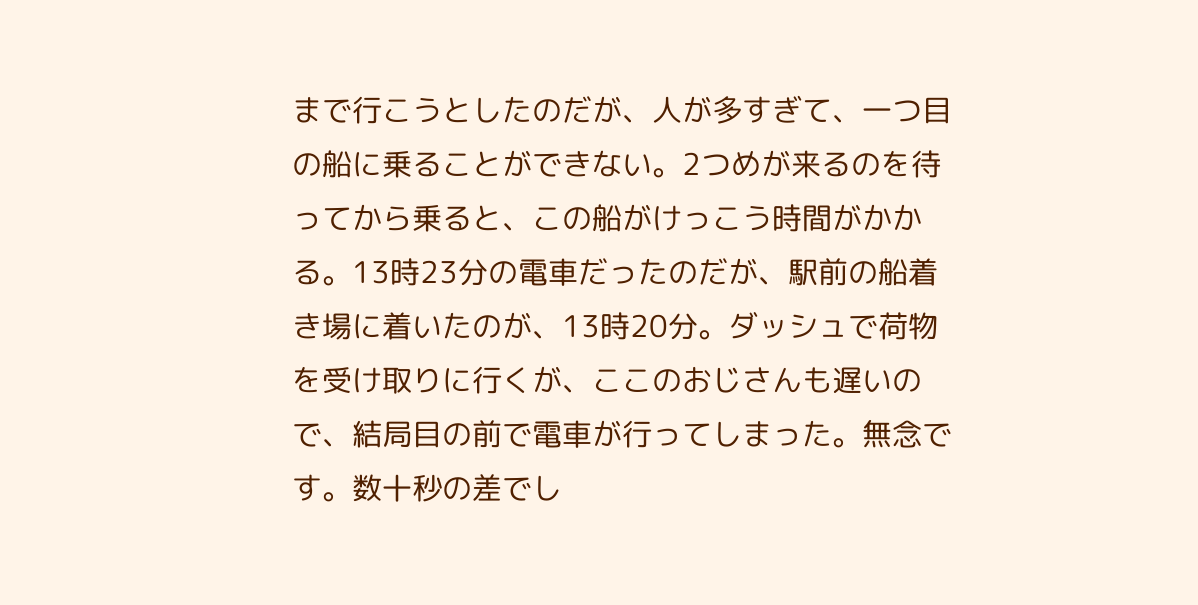まで行こうとしたのだが、人が多すぎて、一つ目の船に乗ることができない。2つめが来るのを待ってから乗ると、この船がけっこう時間がかかる。13時23分の電車だったのだが、駅前の船着き場に着いたのが、13時20分。ダッシュで荷物を受け取りに行くが、ここのおじさんも遅いので、結局目の前で電車が行ってしまった。無念です。数十秒の差でし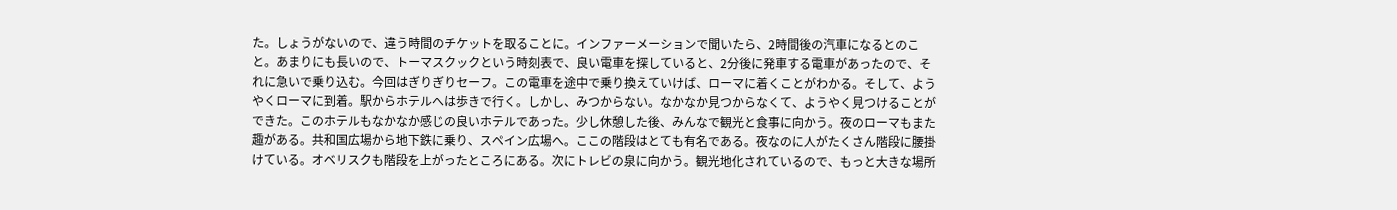た。しょうがないので、違う時間のチケットを取ることに。インファーメーションで聞いたら、2時間後の汽車になるとのこと。あまりにも長いので、トーマスクックという時刻表で、良い電車を探していると、2分後に発車する電車があったので、それに急いで乗り込む。今回はぎりぎりセーフ。この電車を途中で乗り換えていけば、ローマに着くことがわかる。そして、ようやくローマに到着。駅からホテルへは歩きで行く。しかし、みつからない。なかなか見つからなくて、ようやく見つけることができた。このホテルもなかなか感じの良いホテルであった。少し休憩した後、みんなで観光と食事に向かう。夜のローマもまた趣がある。共和国広場から地下鉄に乗り、スペイン広場へ。ここの階段はとても有名である。夜なのに人がたくさん階段に腰掛けている。オベリスクも階段を上がったところにある。次にトレビの泉に向かう。観光地化されているので、もっと大きな場所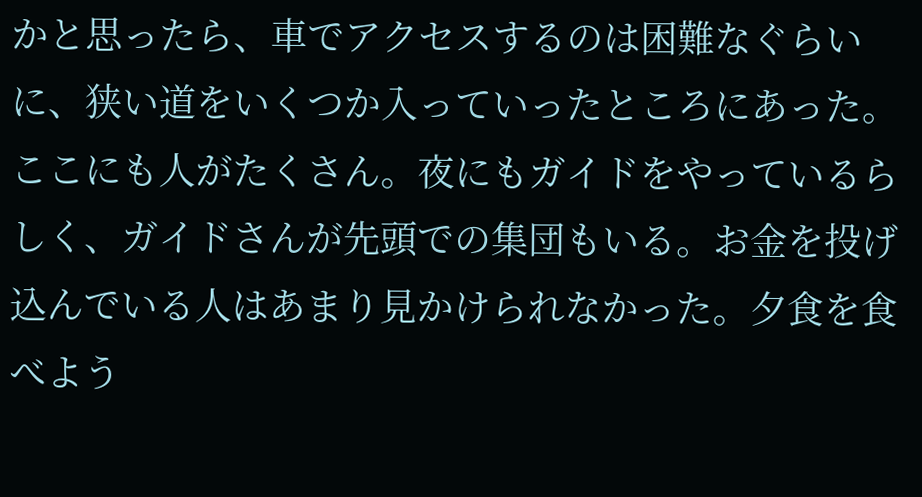かと思ったら、車でアクセスするのは困難なぐらいに、狭い道をいくつか入っていったところにあった。ここにも人がたくさん。夜にもガイドをやっているらしく、ガイドさんが先頭での集団もいる。お金を投げ込んでいる人はあまり見かけられなかった。夕食を食べよう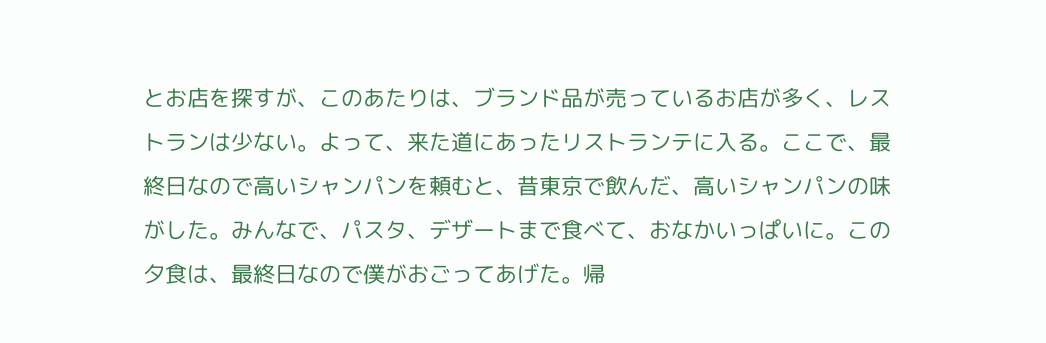とお店を探すが、このあたりは、ブランド品が売っているお店が多く、レストランは少ない。よって、来た道にあったリストランテに入る。ここで、最終日なので高いシャンパンを頼むと、昔東京で飲んだ、高いシャンパンの味がした。みんなで、パスタ、デザートまで食べて、おなかいっぱいに。この夕食は、最終日なので僕がおごってあげた。帰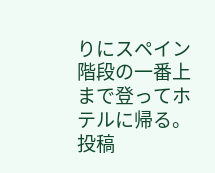りにスペイン階段の一番上まで登ってホテルに帰る。
投稿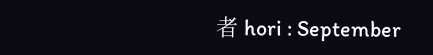者 hori : September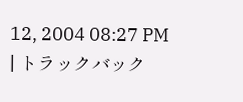12, 2004 08:27 PM | トラックバック